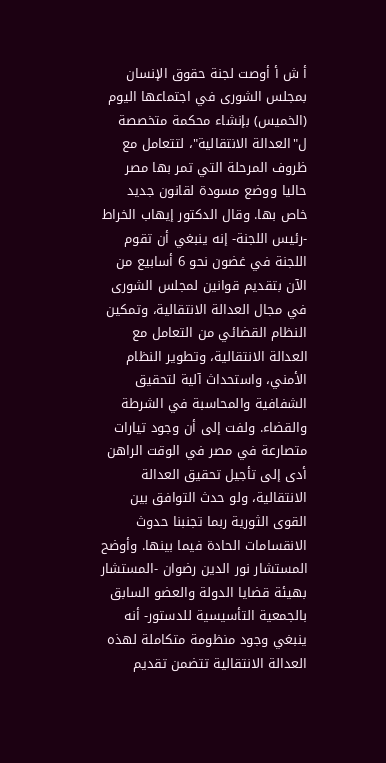أ ش أ أوصت لجنة حقوق الإنسان بمجلس الشورى في اجتماعها اليوم (الخميس) بإنشاء محكمة متخصصة ل"العدالة الانتقالية"، لتتعامل مع ظروف المرحلة التي تمر بها مصر حاليا ووضع مسودة لقانون جديد خاص بها. وقال الدكتور إيهاب الخراط -رئيس اللجنة- إنه ينبغي أن تقوم اللجنة في غضون نحو 6 أسابيع من الآن بتقديم قوانين لمجلس الشورى في مجال العدالة الانتقالية، وتمكين النظام القضائي من التعامل مع العدالة الانتقالية، وتطوير النظام الأمني، واستحداث آلية لتحقيق الشفافية والمحاسبة في الشرطة والقضاء. ولفت إلى أن وجود تيارات متصارعة في مصر في الوقت الراهن أدى إلى تأجيل تحقيق العدالة الانتقالية، ولو حدث التوافق بين القوى الثورية ربما تجنبنا حدوث الانقسامات الحادة فيما بينها. وأوضح المستشار نور الدين رضوان -المستشار بهيئة قضايا الدولة والعضو السابق بالجمعية التأسيسية للدستور- أنه ينبغي وجود منظومة متكاملة لهذه العدالة الانتقالية تتضمن تقديم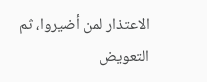الاعتذار لمن أضيروا، ثم التعويض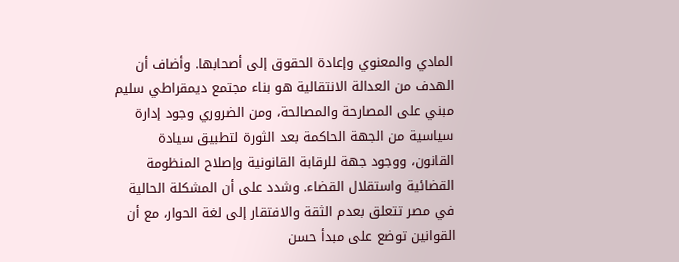المادي والمعنوي وإعادة الحقوق إلى أصحابها. وأضاف أن الهدف من العدالة الانتقالية هو بناء مجتمع ديمقراطي سليم مبني على المصارحة والمصالحة، ومن الضروري وجود إدارة سياسية من الجهة الحاكمة بعد الثورة لتطبيق سيادة القانون، ووجود جهة للرقابة القانونية وإصلاح المنظومة القضائية واستقلال القضاء. وشدد على أن المشكلة الحالية في مصر تتعلق بعدم الثقة والافتقار إلى لغة الحوار، مع أن القوانين توضع على مبدأ حسن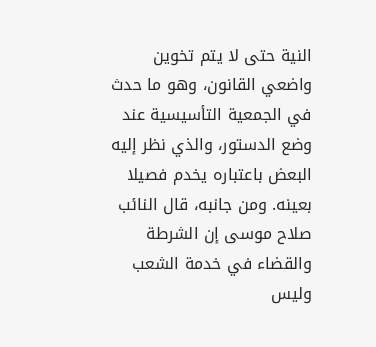النية حتى لا يتم تخوين واضعي القانون، وهو ما حدث في الجمعية التأسيسية عند وضع الدستور، والذي نظر إليه البعض باعتباره يخدم فصيلا بعينه. ومن جانبه، قال النائب صلاح موسى إن الشرطة والقضاء في خدمة الشعب وليس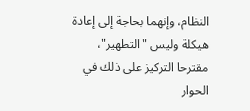النظام، وإنهما بحاجة إلى إعادة هيكلة وليس "التطهير"، مقترحا التركيز على ذلك في الحوار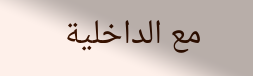مع الداخلية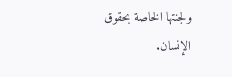ولجنتها الخاصة بحقوق الإنسان.